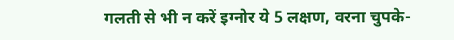गलती से भी न करें इग्नोर ये 5 लक्षण, वरना चुपके-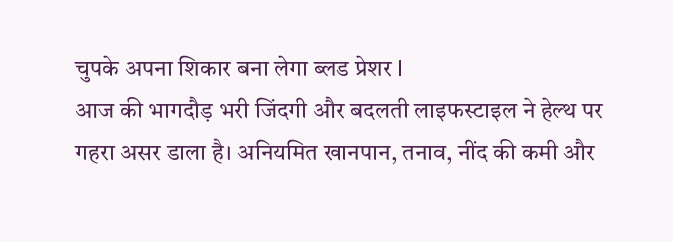चुपके अपना शिकार बना लेगा ब्लड प्रेशर l
आज की भागदौड़ भरी जिंदगी और बदलती लाइफस्टाइल ने हेल्थ पर गहरा असर डाला है। अनियमित खानपान, तनाव, नींद की कमी और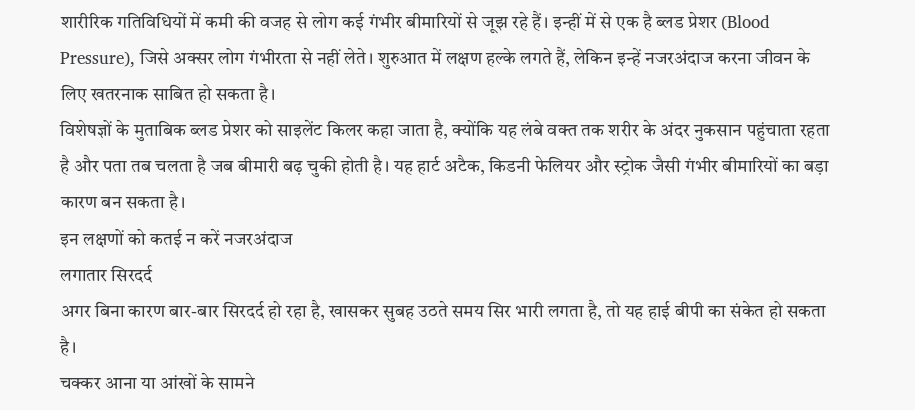शारीरिक गतिविधियों में कमी की वजह से लोग कई गंभीर बीमारियों से जूझ रहे हैं। इन्हीं में से एक है ब्लड प्रेशर (Blood Pressure), जिसे अक्सर लोग गंभीरता से नहीं लेते। शुरुआत में लक्षण हल्के लगते हैं, लेकिन इन्हें नजरअंदाज करना जीवन के लिए खतरनाक साबित हो सकता है।
विशेषज्ञों के मुताबिक ब्लड प्रेशर को साइलेंट किलर कहा जाता है, क्योंकि यह लंबे वक्त तक शरीर के अंदर नुकसान पहुंचाता रहता है और पता तब चलता है जब बीमारी बढ़ चुकी होती है। यह हार्ट अटैक, किडनी फेलियर और स्ट्रोक जैसी गंभीर बीमारियों का बड़ा कारण बन सकता है।
इन लक्षणों को कतई न करें नजरअंदाज
लगातार सिरदर्द
अगर बिना कारण बार-बार सिरदर्द हो रहा है, खासकर सुबह उठते समय सिर भारी लगता है, तो यह हाई बीपी का संकेत हो सकता है।
चक्कर आना या आंखों के सामने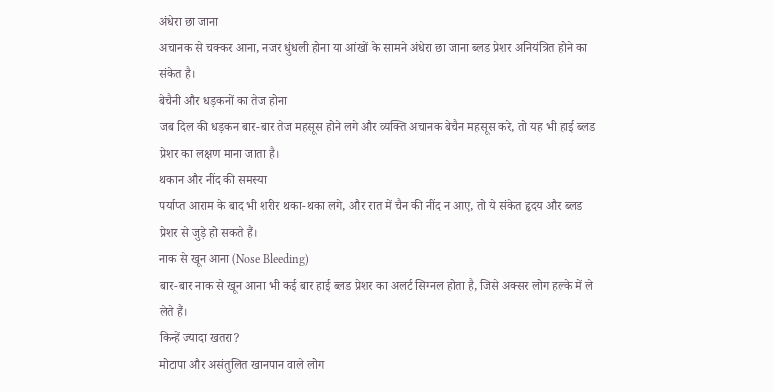अंधेरा छा जाना
अचानक से चक्कर आना, नजर धुंधली होना या आंखों के सामने अंधेरा छा जाना ब्लड प्रेशर अनियंत्रित होने का संकेत है।
बेचैनी और धड़कनों का तेज होना
जब दिल की धड़कन बार-बार तेज महसूस होने लगे और व्यक्ति अचानक बेचैन महसूस करे, तो यह भी हाई ब्लड प्रेशर का लक्षण माना जाता है।
थकान और नींद की समस्या
पर्याप्त आराम के बाद भी शरीर थका-थका लगे, और रात में चैन की नींद न आए, तो ये संकेत हृदय और ब्लड प्रेशर से जुड़े हो सकते हैं।
नाक से खून आना (Nose Bleeding)
बार-बार नाक से खून आना भी कई बार हाई ब्लड प्रेशर का अलर्ट सिग्नल होता है, जिसे अक्सर लोग हल्के में ले लेते हैं।
किन्हें ज्यादा खतरा?
मोटापा और असंतुलित खानपान वाले लोग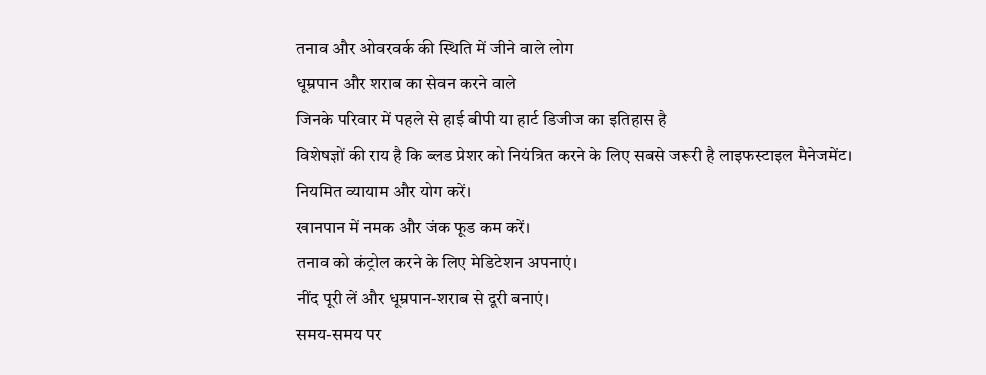तनाव और ओवरवर्क की स्थिति में जीने वाले लोग
धूम्रपान और शराब का सेवन करने वाले
जिनके परिवार में पहले से हाई बीपी या हार्ट डिजीज का इतिहास है
विशेषज्ञों की राय है कि ब्लड प्रेशर को नियंत्रित करने के लिए सबसे जरूरी है लाइफस्टाइल मैनेजमेंट।
नियमित व्यायाम और योग करें।
खानपान में नमक और जंक फूड कम करें।
तनाव को कंट्रोल करने के लिए मेडिटेशन अपनाएं।
नींद पूरी लें और धूम्रपान-शराब से दूरी बनाएं।
समय-समय पर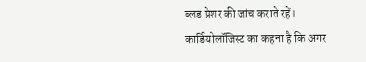ब्लड प्रेशर की जांच कराते रहें।
कार्डियोलॉजिस्ट का कहना है कि अगर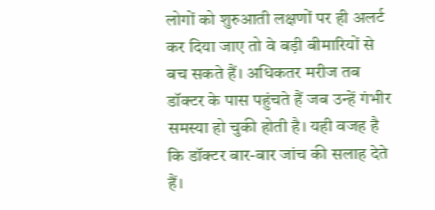लोगों को शुरुआती लक्षणों पर ही अलर्ट कर दिया जाए तो वे बड़ी बीमारियों से बच सकते हैं। अधिकतर मरीज तब डॉक्टर के पास पहुंचते हैं जब उन्हें गंभीर समस्या हो चुकी होती है। यही वजह है कि डॉक्टर बार-बार जांच की सलाह देते हैं।